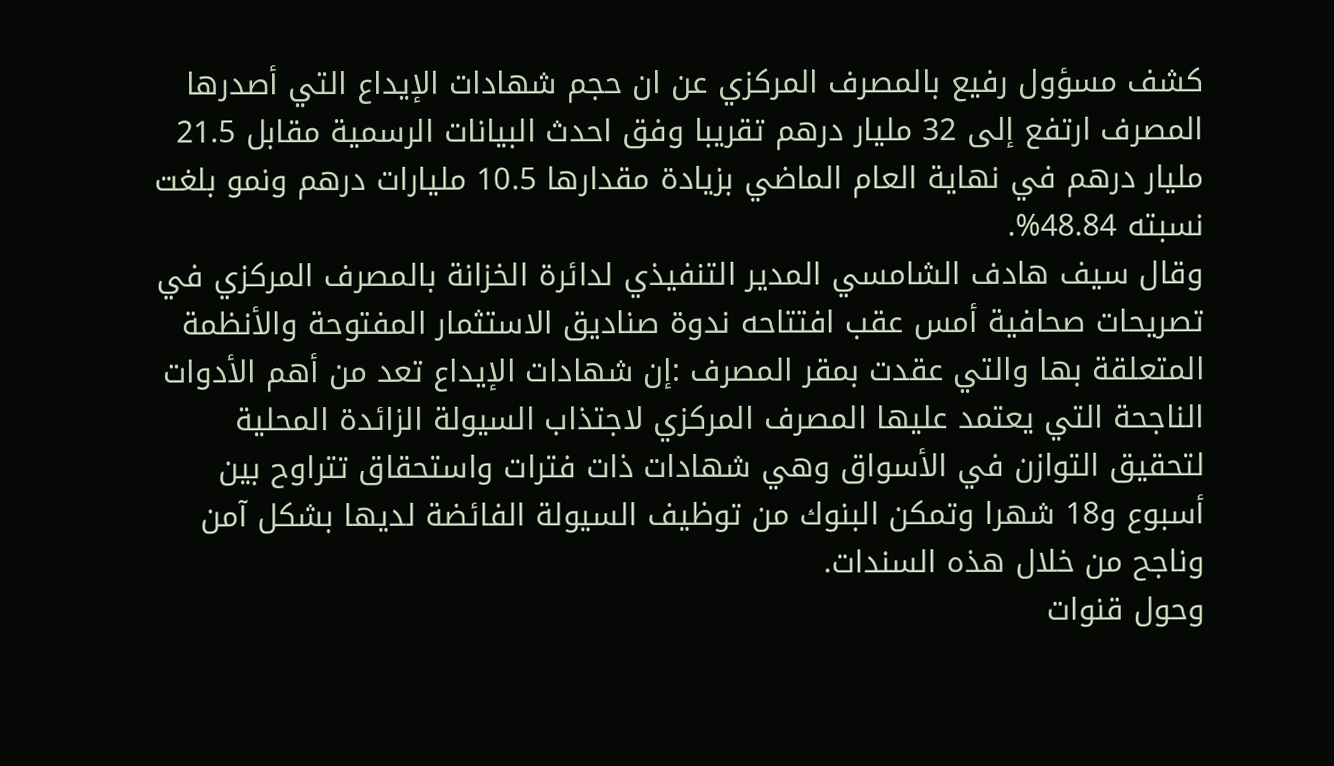كشف مسؤول رفيع بالمصرف المركزي عن ان حجم شهادات الإيداع التي أصدرها المصرف ارتفع إلى 32 مليار درهم تقريبا وفق احدث البيانات الرسمية مقابل 21.5 مليار درهم في نهاية العام الماضي بزيادة مقدارها 10.5 مليارات درهم ونمو بلغت نسبته 48.84%.
وقال سيف هادف الشامسي المدير التنفيذي لدائرة الخزانة بالمصرف المركزي في تصريحات صحافية أمس عقب افتتاحه ندوة صناديق الاستثمار المفتوحة والأنظمة المتعلقة بها والتي عقدت بمقر المصرف :إن شهادات الإيداع تعد من أهم الأدوات الناجحة التي يعتمد عليها المصرف المركزي لاجتذاب السيولة الزائدة المحلية لتحقيق التوازن في الأسواق وهي شهادات ذات فترات واستحقاق تتراوح بين أسبوع و18 شهرا وتمكن البنوك من توظيف السيولة الفائضة لديها بشكل آمن وناجح من خلال هذه السندات.
وحول قنوات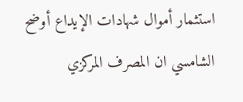استثمار أموال شهادات الإيداع أوضح الشامسي ان المصرف المركزي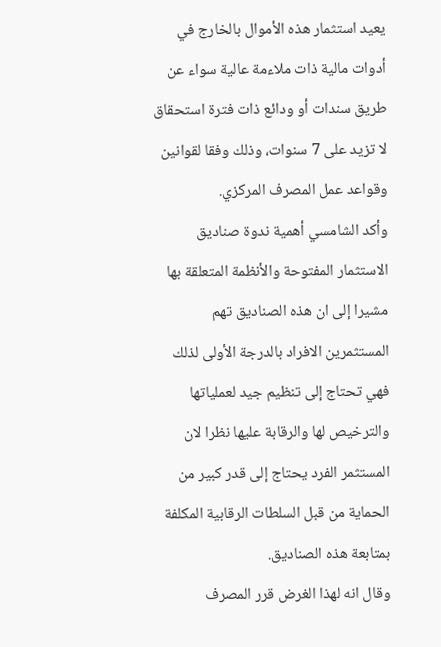يعيد استثمار هذه الأموال بالخارج في أدوات مالية ذات ملاءمة عالية سواء عن طريق سندات أو ودائع ذات فترة استحقاق لا تزيد على 7 سنوات، وذلك وفقا لقوانين وقواعد عمل المصرف المركزي.
وأكد الشامسي أهمية ندوة صناديق الاستثمار المفتوحة والأنظمة المتعلقة بها مشيرا إلى ان هذه الصناديق تهم المستثمرين الافراد بالدرجة الأولى لذلك فهي تحتاج إلى تنظيم جيد لعملياتها والترخيص لها والرقابة عليها نظرا لان المستثمر الفرد يحتاج إلى قدر كبير من الحماية من قبل السلطات الرقابية المكلفة بمتابعة هذه الصناديق.
وقال انه لهذا الغرض قرر المصرف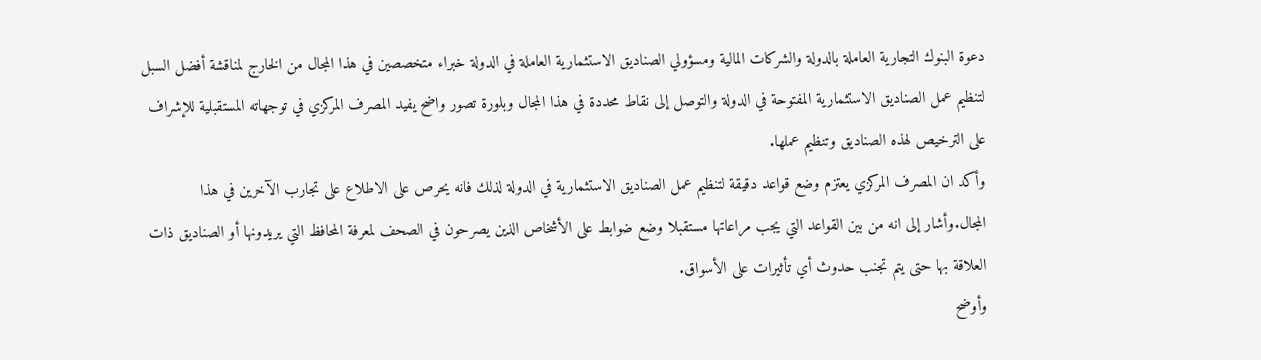دعوة البنوك التجارية العاملة بالدولة والشركات المالية ومسؤولي الصناديق الاستثمارية العاملة في الدولة خبراء متخصصين في هذا المجال من الخارج لمناقشة أفضل السبل لتنظيم عمل الصناديق الاستثمارية المفتوحة في الدولة والتوصل إلى نقاط محددة في هذا المجال وبلورة تصور واضح يفيد المصرف المركزي في توجهاته المستقبلية للإشراف على الترخيص لهذه الصناديق وتنظيم عملها.
وأكد ان المصرف المركزي يعتزم وضع قواعد دقيقة لتنظيم عمل الصناديق الاستثمارية في الدولة لذلك فانه يحرص على الاطلاع على تجارب الآخرين في هذا المجال.وأشار إلى انه من بين القواعد التي يجب مراعاتها مستقبلا وضع ضوابط على الأشخاص الذين يصرحون في الصحف لمعرفة المحافظ التي يريدونها أو الصناديق ذات العلاقة بها حتى يتم تجنب حدوث أي تأثيرات على الأسواق.
وأوضح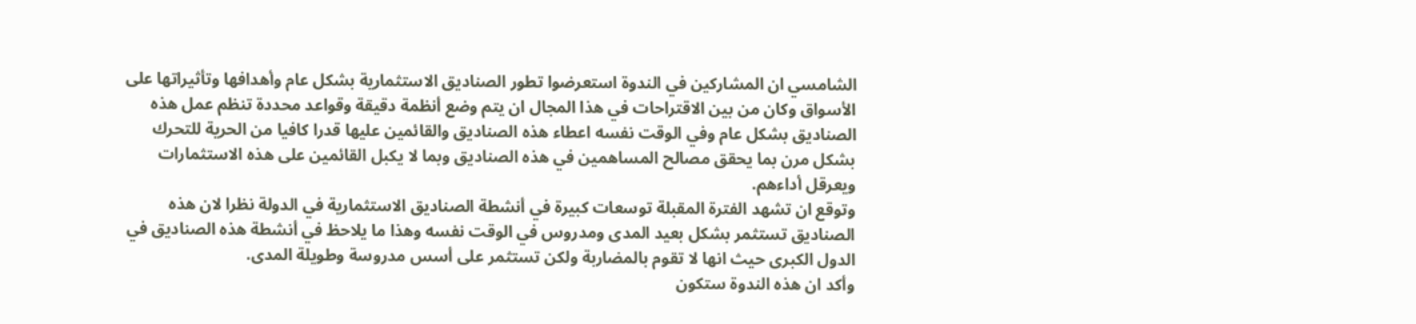الشامسي ان المشاركين في الندوة استعرضوا تطور الصناديق الاستثمارية بشكل عام وأهدافها وتأثيراتها على الأسواق وكان من بين الاقتراحات في هذا المجال ان يتم وضع أنظمة دقيقة وقواعد محددة تنظم عمل هذه الصناديق بشكل عام وفي الوقت نفسه اعطاء هذه الصناديق والقائمين عليها قدرا كافيا من الحرية للتحرك بشكل مرن بما يحقق مصالح المساهمين في هذه الصناديق وبما لا يكبل القائمين على هذه الاستثمارات ويعرقل أداءهم.
وتوقع ان تشهد الفترة المقبلة توسعات كبيرة في أنشطة الصناديق الاستثمارية في الدولة نظرا لان هذه الصناديق تستثمر بشكل بعيد المدى ومدروس في الوقت نفسه وهذا ما يلاحظ في أنشطة هذه الصناديق في الدول الكبرى حيث انها لا تقوم بالمضاربة ولكن تستثمر على أسس مدروسة وطويلة المدى.
وأكد ان هذه الندوة ستكون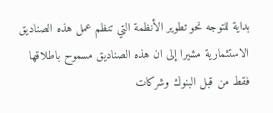بداية للتوجه نحو تطوير الأنظمة التي تنظم عمل هذه الصناديق الاستثمارية مشيرا إلى ان هذه الصناديق مسموح باطلاقها فقط من قبل البنوك وشركات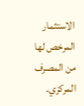الاستثمار المرخص لها من المصرف المركزي.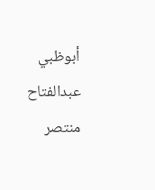أبوظبي عبدالفتاح منتصر